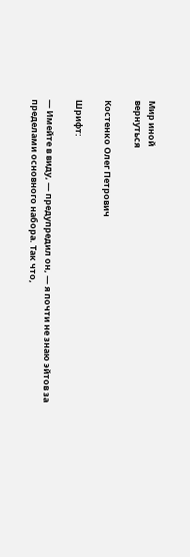Мир иной
вернуться

Костенко Олег Петрович

Шрифт:

— Имейте в виду, — предупредил он, — я почти не знаю эйтов за пределами основного набора. Так что,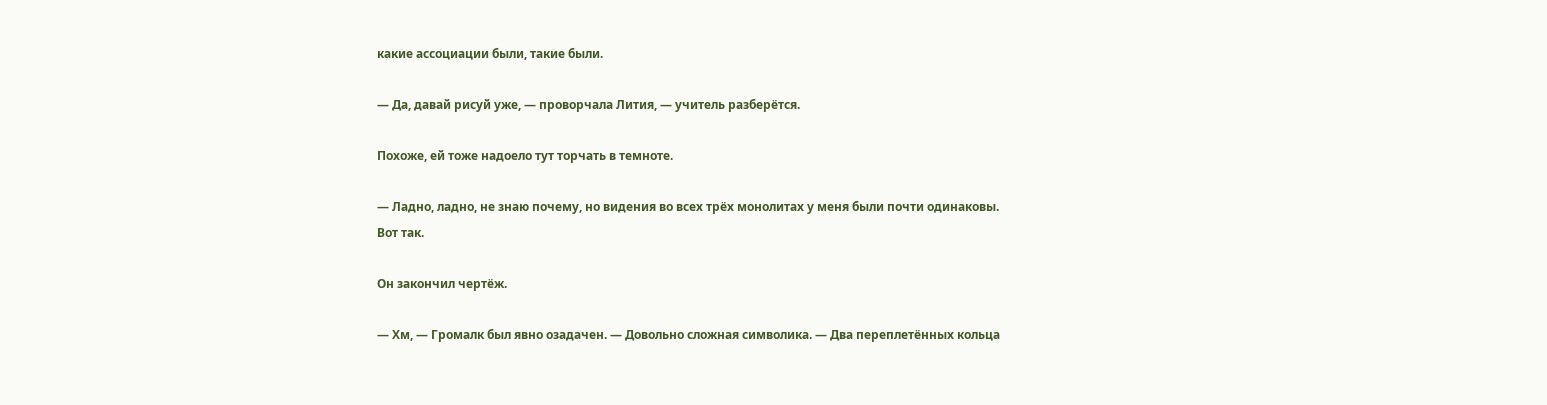какие ассоциации были, такие были.

— Да, давай рисуй уже, — проворчала Лития, — учитель разберётся.

Похоже, ей тоже надоело тут торчать в темноте.

— Ладно, ладно, не знаю почему, но видения во всех трёх монолитах у меня были почти одинаковы. Вот так.

Он закончил чертёж.

— Хм, — Громалк был явно озадачен. — Довольно сложная символика. — Два переплетённых кольца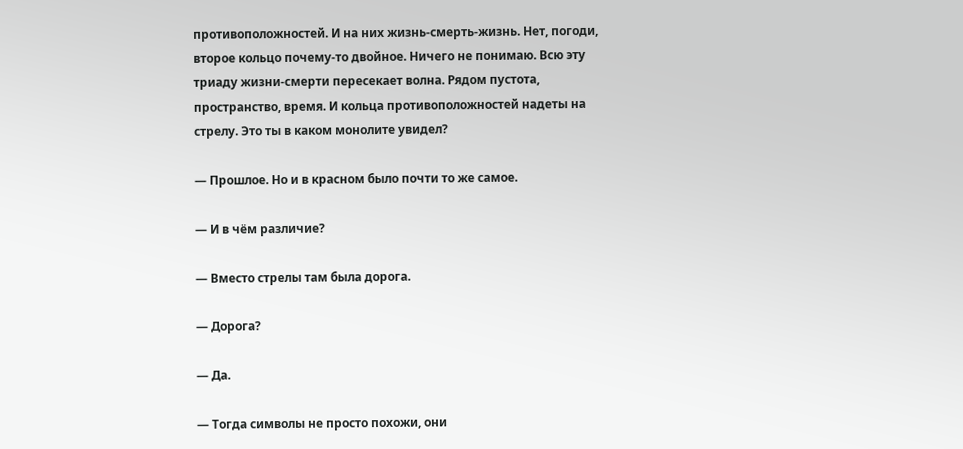противоположностей. И на них жизнь-смерть-жизнь. Нет, погоди, второе кольцо почему-то двойное. Ничего не понимаю. Всю эту триаду жизни-смерти пересекает волна. Рядом пустота, пространство, время. И кольца противоположностей надеты на стрелу. Это ты в каком монолите увидел?

— Прошлое. Но и в красном было почти то же самое.

— И в чём различие?

— Вместо стрелы там была дорога.

— Дорога?

— Да.

— Тогда символы не просто похожи, они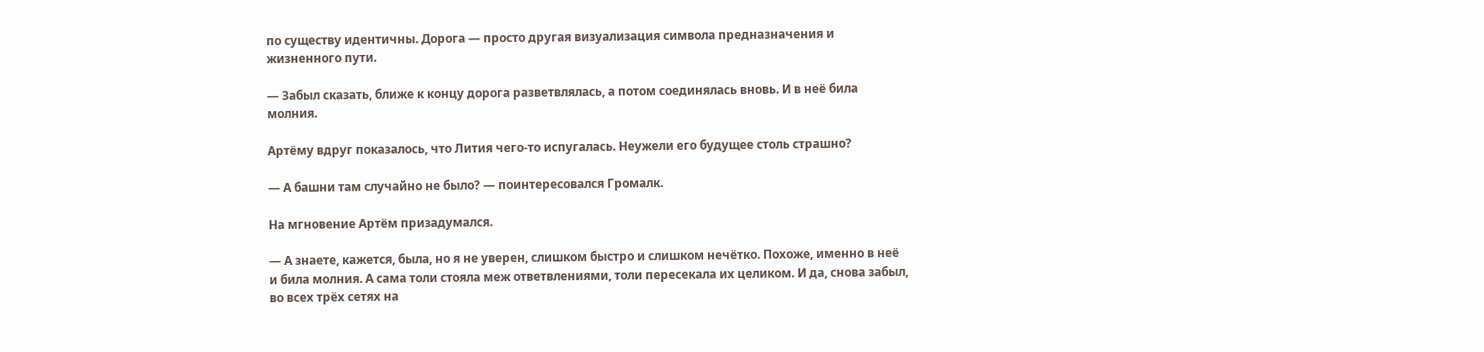по существу идентичны. Дорога — просто другая визуализация символа предназначения и жизненного пути.

— Забыл сказать, ближе к концу дорога разветвлялась, а потом соединялась вновь. И в неё била молния.

Артёму вдруг показалось, что Лития чего-то испугалась. Неужели его будущее столь страшно?

— А башни там случайно не было? — поинтересовался Громалк.

На мгновение Артём призадумался.

— А знаете, кажется, была, но я не уверен, слишком быстро и слишком нечётко. Похоже, именно в неё и била молния. А сама толи стояла меж ответвлениями, толи пересекала их целиком. И да, снова забыл, во всех трёх сетях на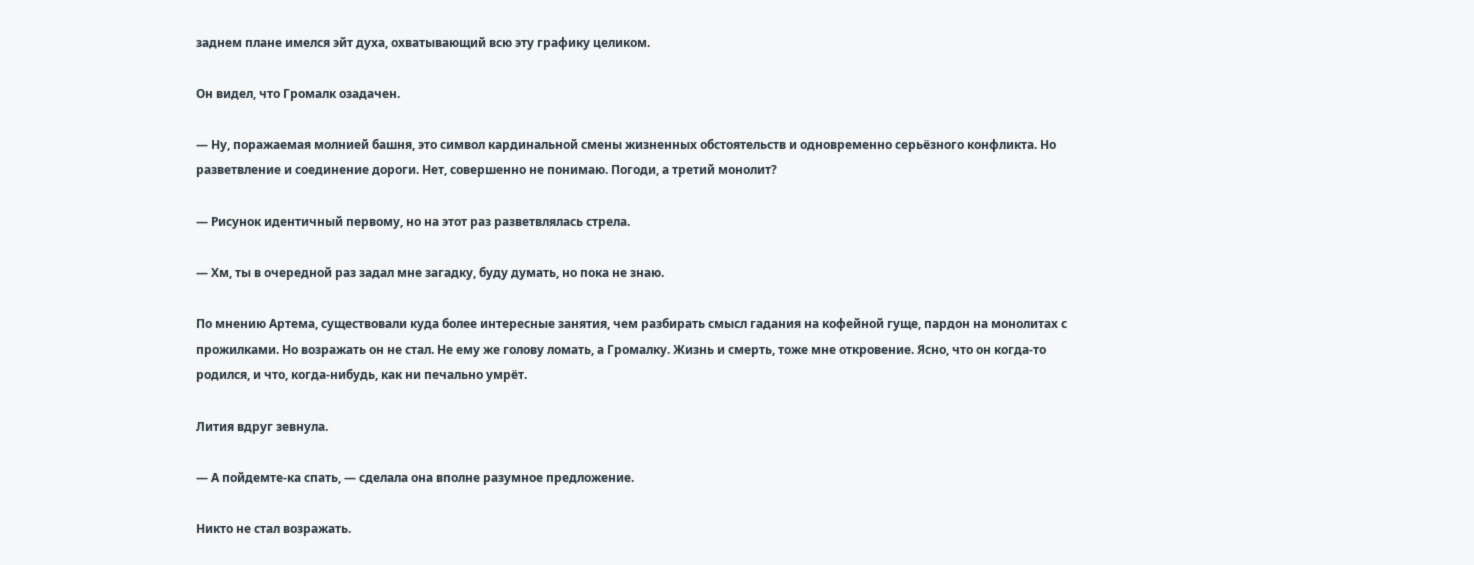заднем плане имелся эйт духа, охватывающий всю эту графику целиком.

Он видел, что Громалк озадачен.

— Ну, поражаемая молнией башня, это символ кардинальной смены жизненных обстоятельств и одновременно серьёзного конфликта. Но разветвление и соединение дороги. Нет, совершенно не понимаю. Погоди, а третий монолит?

— Рисунок идентичный первому, но на этот раз разветвлялась стрела.

— Хм, ты в очередной раз задал мне загадку, буду думать, но пока не знаю.

По мнению Артема, существовали куда более интересные занятия, чем разбирать смысл гадания на кофейной гуще, пардон на монолитах с прожилками. Но возражать он не стал. Не ему же голову ломать, а Громалку. Жизнь и смерть, тоже мне откровение. Ясно, что он когда-то родился, и что, когда-нибудь, как ни печально умрёт.

Лития вдруг зевнула.

— А пойдемте-ка спать, — сделала она вполне разумное предложение.

Никто не стал возражать.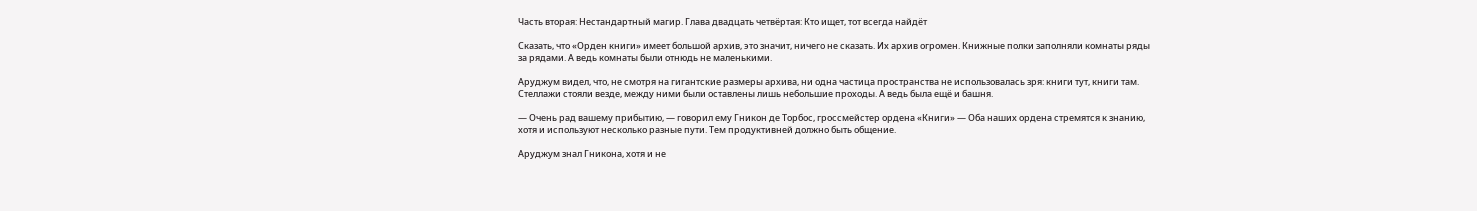Часть вторая: Нестандартный магир. Глава двадцать четвёртая: Кто ищет, тот всегда найдёт

Сказать, что «Орден книги» имеет большой архив, это значит, ничего не сказать. Их архив огромен. Книжные полки заполняли комнаты ряды за рядами. А ведь комнаты были отнюдь не маленькими.

Аруджум видел, что, не смотря на гигантские размеры архива, ни одна частица пространства не использовалась зря: книги тут, книги там. Стеллажи стояли везде, между ними были оставлены лишь небольшие проходы. А ведь была ещё и башня.

— Очень рад вашему прибытию, — говорил ему Гникон де Торбос, гроссмейстер ордена «Книги» — Оба наших ордена стремятся к знанию, хотя и используют несколько разные пути. Тем продуктивней должно быть общение.

Аруджум знал Гникона, хотя и не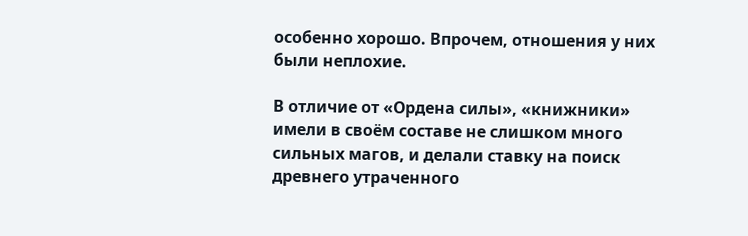особенно хорошо. Впрочем, отношения у них были неплохие.

В отличие от «Ордена силы», «книжники» имели в своём составе не слишком много сильных магов, и делали ставку на поиск древнего утраченного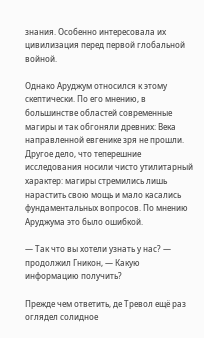знания. Особенно интересовала их цивилизация перед первой глобальной войной.

Однако Аруджум относился к этому скептически. По его мнению, в большинстве областей современные магиры и так обгоняли древних: Века направленной евгенике зря не прошли. Другое дело, что теперешние исследования носили чисто утилитарный характер: магиры стремились лишь нарастить свою мощь и мало касались фундаментальных вопросов. По мнению Аруджума это было ошибкой.

— Так что вы хотели узнать у нас? — продолжил Гникон, — Какую информацию получить?

Прежде чем ответить, де Тревол ещё раз оглядел солидное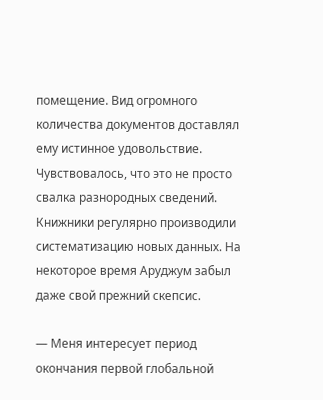помещение. Вид огромного количества документов доставлял ему истинное удовольствие. Чувствовалось, что это не просто свалка разнородных сведений. Книжники регулярно производили систематизацию новых данных. На некоторое время Аруджум забыл даже свой прежний скепсис.

— Меня интересует период окончания первой глобальной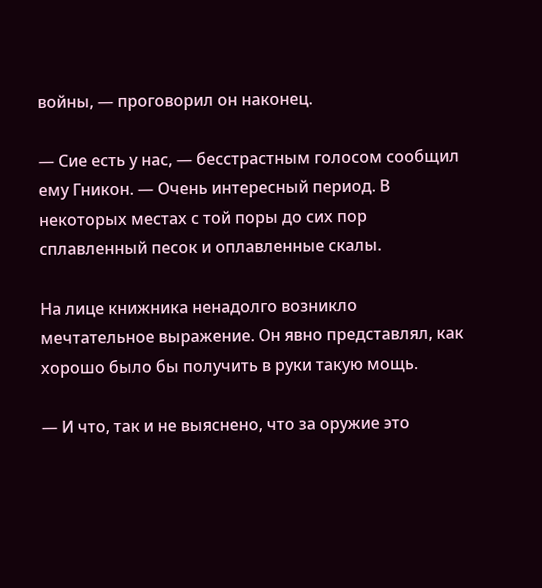войны, — проговорил он наконец.

— Сие есть у нас, — бесстрастным голосом сообщил ему Гникон. — Очень интересный период. В некоторых местах с той поры до сих пор сплавленный песок и оплавленные скалы.

На лице книжника ненадолго возникло мечтательное выражение. Он явно представлял, как хорошо было бы получить в руки такую мощь.

— И что, так и не выяснено, что за оружие это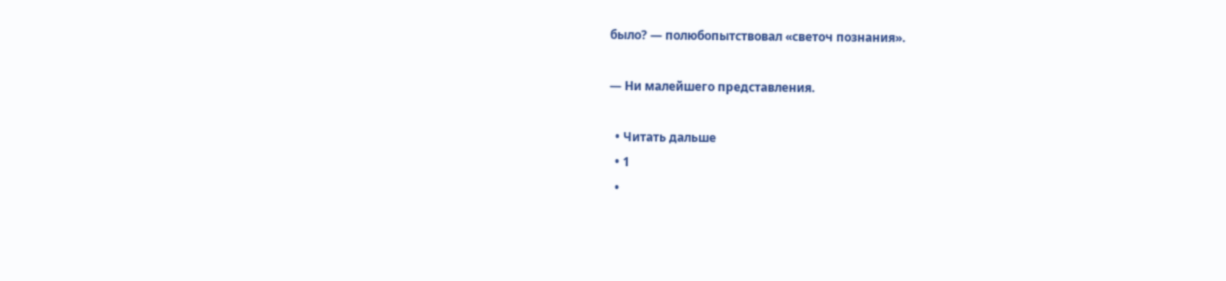было? — полюбопытствовал «светоч познания».

— Ни малейшего представления.

  • Читать дальше
  • 1
  •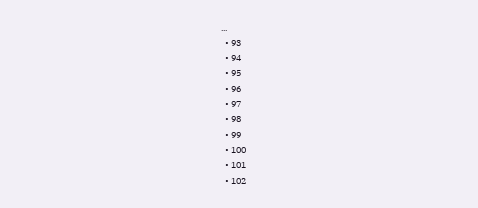...
  • 93
  • 94
  • 95
  • 96
  • 97
  • 98
  • 99
  • 100
  • 101
  • 102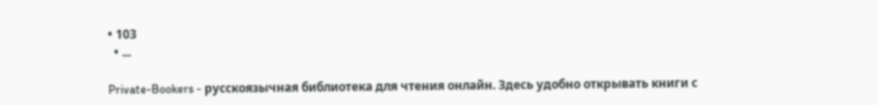• 103
  • ...

Private-Bookers - русскоязычная библиотека для чтения онлайн. Здесь удобно открывать книги с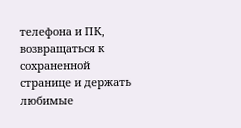телефона и ПК, возвращаться к сохраненной странице и держать любимые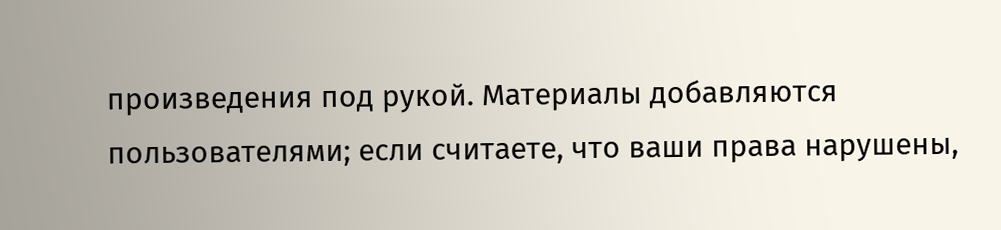произведения под рукой. Материалы добавляются пользователями; если считаете, что ваши права нарушены,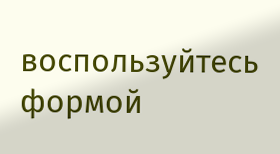воспользуйтесь формой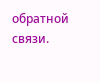обратной связи.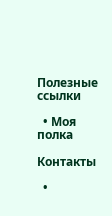Полезные ссылки

  • Моя полка

Контакты

  •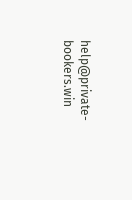help@private-bookers.win